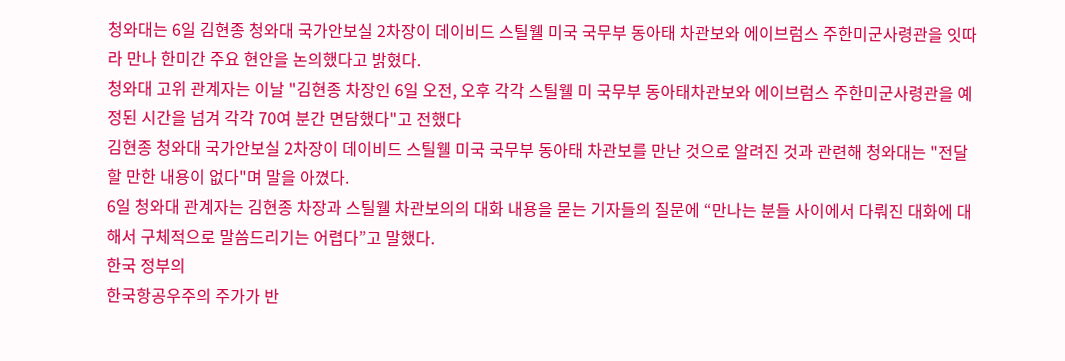청와대는 6일 김현종 청와대 국가안보실 2차장이 데이비드 스틸웰 미국 국무부 동아태 차관보와 에이브럼스 주한미군사령관을 잇따라 만나 한미간 주요 현안을 논의했다고 밝혔다.
청와대 고위 관계자는 이날 "김현종 차장인 6일 오전, 오후 각각 스틸웰 미 국무부 동아태차관보와 에이브럼스 주한미군사령관을 예정된 시간을 넘겨 각각 70여 분간 면담했다"고 전했다
김현종 청와대 국가안보실 2차장이 데이비드 스틸웰 미국 국무부 동아태 차관보를 만난 것으로 알려진 것과 관련해 청와대는 "전달할 만한 내용이 없다"며 말을 아꼈다.
6일 청와대 관계자는 김현종 차장과 스틸웰 차관보의의 대화 내용을 묻는 기자들의 질문에 “만나는 분들 사이에서 다뤄진 대화에 대해서 구체적으로 말씀드리기는 어렵다”고 말했다.
한국 정부의
한국항공우주의 주가가 반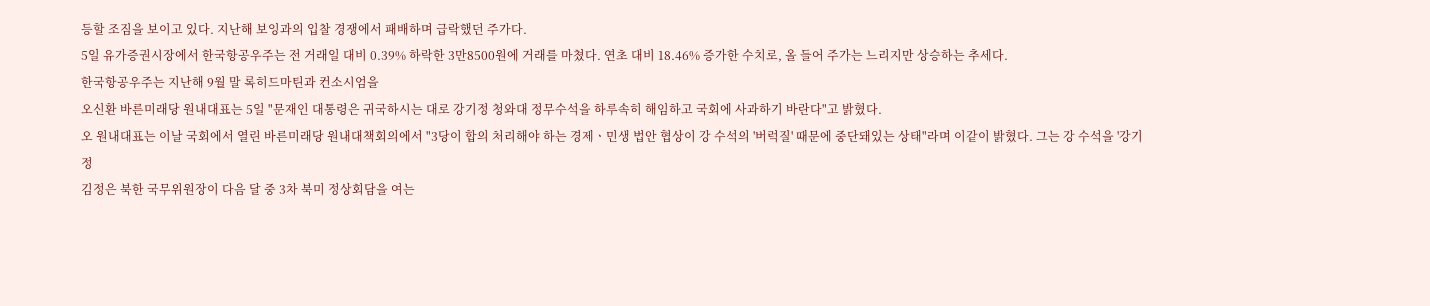등할 조짐을 보이고 있다. 지난해 보잉과의 입찰 경쟁에서 패배하며 급락했던 주가다.
5일 유가증권시장에서 한국항공우주는 전 거래일 대비 0.39% 하락한 3만8500원에 거래를 마쳤다. 연초 대비 18.46% 증가한 수치로, 올 들어 주가는 느리지만 상승하는 추세다.
한국항공우주는 지난해 9월 말 록히드마틴과 컨소시엄을
오신환 바른미래당 원내대표는 5일 "문재인 대통령은 귀국하시는 대로 강기정 청와대 정무수석을 하루속히 해임하고 국회에 사과하기 바란다"고 밝혔다.
오 원내대표는 이날 국회에서 열린 바른미래당 원내대책회의에서 "3당이 합의 처리해야 하는 경제ㆍ민생 법안 협상이 강 수석의 '버럭질' 때문에 중단돼있는 상태"라며 이같이 밝혔다. 그는 강 수석을 '강기정
김정은 북한 국무위원장이 다음 달 중 3차 북미 정상회담을 여는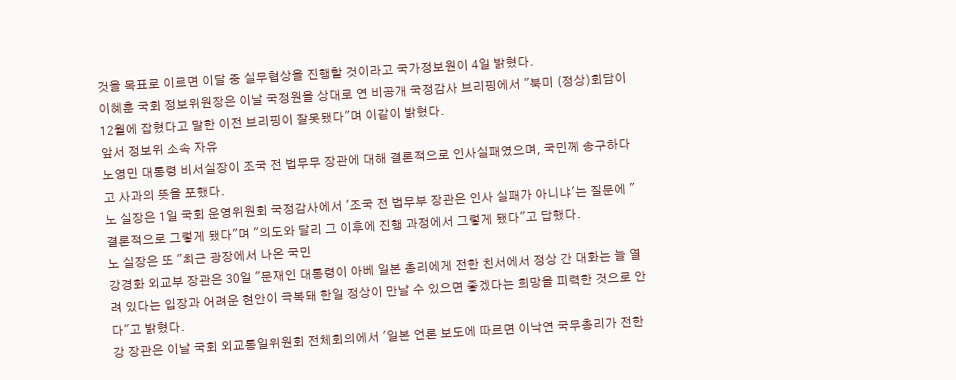것을 목표로 이르면 이달 중 실무협상을 진행할 것이라고 국가정보원이 4일 밝혔다.
이혜훈 국회 정보위원장은 이날 국정원을 상대로 연 비공개 국정감사 브리핑에서 "북미 (정상)회담이 12월에 잡혔다고 말한 이전 브리핑이 잘못됐다"며 이같이 밝혔다.
앞서 정보위 소속 자유
노영민 대통령 비서실장이 조국 전 법무무 장관에 대해 결론적으로 인사실패였으며, 국민께 송구하다고 사과의 뜻을 포했다.
노 실장은 1일 국회 운영위원회 국정감사에서 '조국 전 법무부 장관은 인사 실패가 아니냐'는 질문에 "결론적으로 그렇게 됐다"며 "의도와 달리 그 이후에 진행 과정에서 그렇게 됐다"고 답했다.
노 실장은 또 "최근 광장에서 나온 국민
강경화 외교부 장관은 30일 "문재인 대통령이 아베 일본 총리에게 전한 친서에서 정상 간 대화는 늘 열려 있다는 입장과 어려운 현안이 극복돼 한일 정상이 만날 수 있으면 좋겠다는 희망을 피력한 것으로 안다"고 밝혔다.
강 장관은 이날 국회 외교통일위원회 전체회의에서 '일본 언론 보도에 따르면 이낙연 국무총리가 전한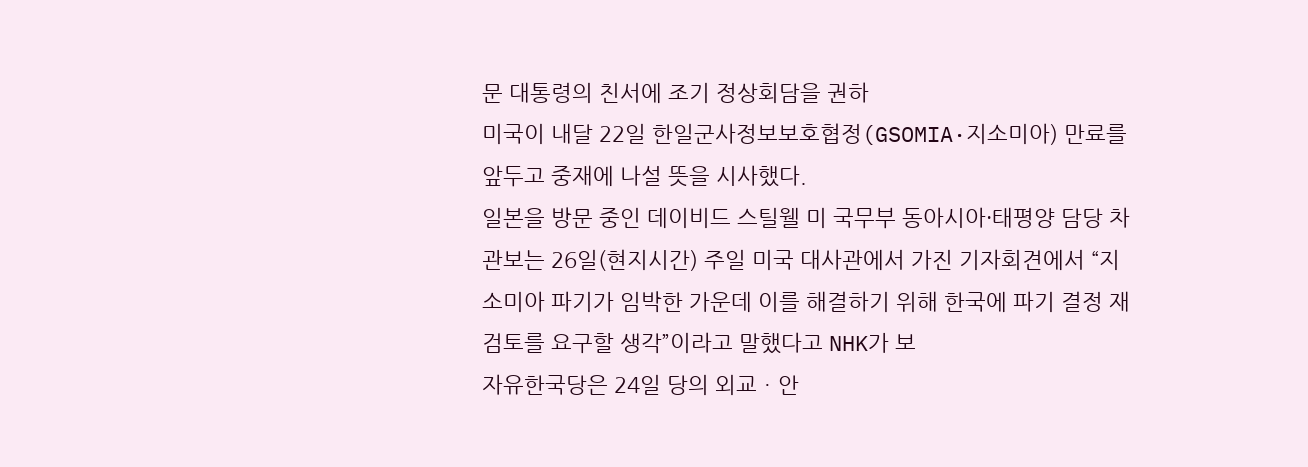문 대통령의 친서에 조기 정상회담을 권하
미국이 내달 22일 한일군사정보보호협정(GSOMIA·지소미아) 만료를 앞두고 중재에 나설 뜻을 시사했다.
일본을 방문 중인 데이비드 스틸웰 미 국무부 동아시아·태평양 담당 차관보는 26일(현지시간) 주일 미국 대사관에서 가진 기자회견에서 “지소미아 파기가 임박한 가운데 이를 해결하기 위해 한국에 파기 결정 재검토를 요구할 생각”이라고 말했다고 NHK가 보
자유한국당은 24일 당의 외교ㆍ안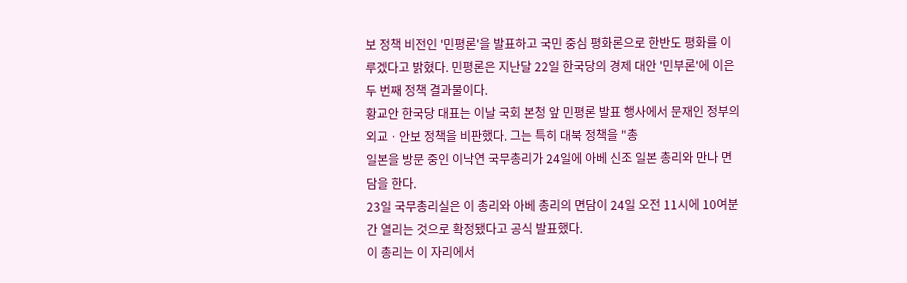보 정책 비전인 '민평론'을 발표하고 국민 중심 평화론으로 한반도 평화를 이루겠다고 밝혔다. 민평론은 지난달 22일 한국당의 경제 대안 '민부론'에 이은 두 번째 정책 결과물이다.
황교안 한국당 대표는 이날 국회 본청 앞 민평론 발표 행사에서 문재인 정부의 외교ㆍ안보 정책을 비판했다. 그는 특히 대북 정책을 "총
일본을 방문 중인 이낙연 국무총리가 24일에 아베 신조 일본 총리와 만나 면담을 한다.
23일 국무총리실은 이 총리와 아베 총리의 면담이 24일 오전 11시에 10여분 간 열리는 것으로 확정됐다고 공식 발표했다.
이 총리는 이 자리에서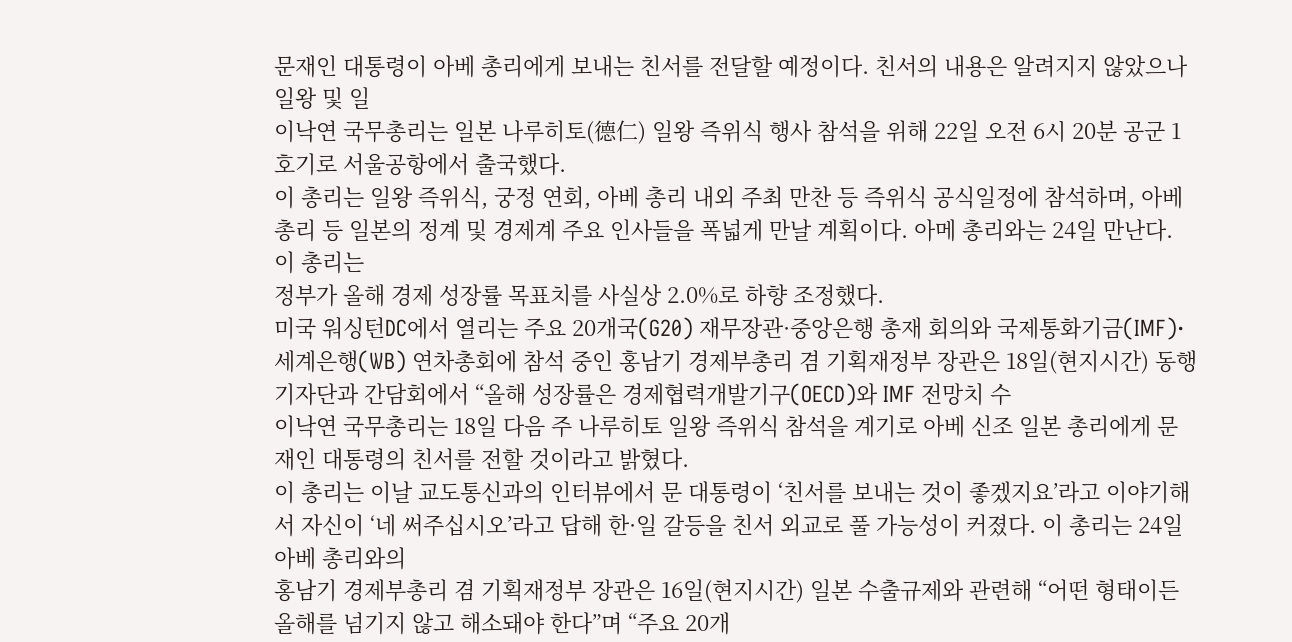문재인 대통령이 아베 총리에게 보내는 친서를 전달할 예정이다. 친서의 내용은 알려지지 않았으나 일왕 및 일
이낙연 국무총리는 일본 나루히토(德仁) 일왕 즉위식 행사 참석을 위해 22일 오전 6시 20분 공군 1호기로 서울공항에서 출국했다.
이 총리는 일왕 즉위식, 궁정 연회, 아베 총리 내외 주최 만찬 등 즉위식 공식일정에 참석하며, 아베 총리 등 일본의 정계 및 경제계 주요 인사들을 폭넓게 만날 계획이다. 아메 총리와는 24일 만난다.
이 총리는
정부가 올해 경제 성장률 목표치를 사실상 2.0%로 하향 조정했다.
미국 워싱턴DC에서 열리는 주요 20개국(G20) 재무장관·중앙은행 총재 회의와 국제통화기금(IMF)·세계은행(WB) 연차총회에 참석 중인 홍남기 경제부총리 겸 기획재정부 장관은 18일(현지시간) 동행기자단과 간담회에서 “올해 성장률은 경제협력개발기구(OECD)와 IMF 전망치 수
이낙연 국무총리는 18일 다음 주 나루히토 일왕 즉위식 참석을 계기로 아베 신조 일본 총리에게 문재인 대통령의 친서를 전할 것이라고 밝혔다.
이 총리는 이날 교도통신과의 인터뷰에서 문 대통령이 ‘친서를 보내는 것이 좋겠지요’라고 이야기해서 자신이 ‘네 써주십시오’라고 답해 한·일 갈등을 친서 외교로 풀 가능성이 커졌다. 이 총리는 24일 아베 총리와의
홍남기 경제부총리 겸 기획재정부 장관은 16일(현지시간) 일본 수출규제와 관련해 “어떤 형태이든 올해를 넘기지 않고 해소돼야 한다”며 “주요 20개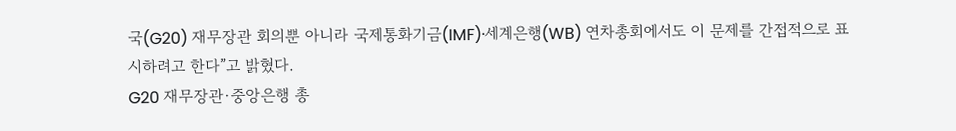국(G20) 재무장관 회의뿐 아니라 국제통화기금(IMF)·세계은행(WB) 연차총회에서도 이 문제를 간접적으로 표시하려고 한다”고 밝혔다.
G20 재무장관·중앙은행 총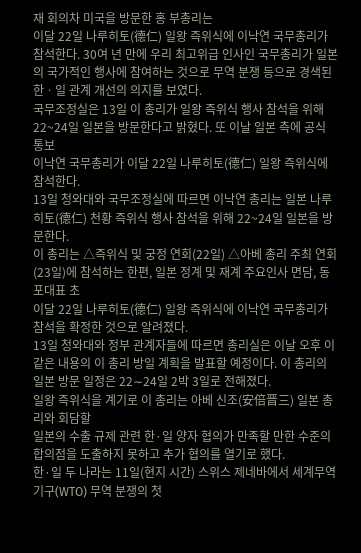재 회의차 미국을 방문한 홍 부총리는
이달 22일 나루히토(德仁) 일왕 즉위식에 이낙연 국무총리가 참석한다. 30여 년 만에 우리 최고위급 인사인 국무총리가 일본의 국가적인 행사에 참여하는 것으로 무역 분쟁 등으로 경색된 한ㆍ일 관계 개선의 의지를 보였다.
국무조정실은 13일 이 총리가 일왕 즉위식 행사 참석을 위해 22~24일 일본을 방문한다고 밝혔다. 또 이날 일본 측에 공식 통보
이낙연 국무총리가 이달 22일 나루히토(德仁) 일왕 즉위식에 참석한다.
13일 청와대와 국무조정실에 따르면 이낙연 총리는 일본 나루히토(德仁) 천황 즉위식 행사 참석을 위해 22~24일 일본을 방문한다.
이 총리는 △즉위식 및 궁정 연회(22일) △아베 총리 주최 연회(23일)에 참석하는 한편, 일본 정계 및 재계 주요인사 면담, 동포대표 초
이달 22일 나루히토(德仁) 일왕 즉위식에 이낙연 국무총리가 참석을 확정한 것으로 알려졌다.
13일 청와대와 정부 관계자들에 따르면 총리실은 이날 오후 이 같은 내용의 이 총리 방일 계획을 발표할 예정이다. 이 총리의 일본 방문 일정은 22∼24일 2박 3일로 전해졌다.
일왕 즉위식을 계기로 이 총리는 아베 신조(安倍晋三) 일본 총리와 회담할
일본의 수출 규제 관련 한·일 양자 협의가 만족할 만한 수준의 합의점을 도출하지 못하고 추가 협의를 열기로 했다.
한·일 두 나라는 11일(현지 시간) 스위스 제네바에서 세계무역기구(WTO) 무역 분쟁의 첫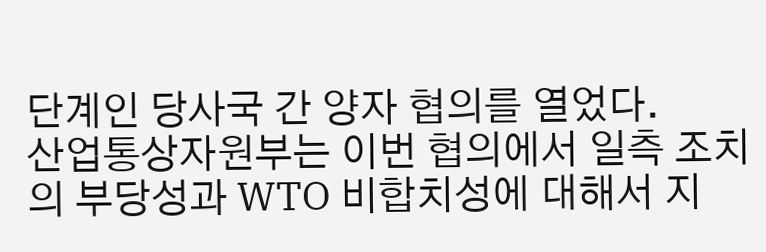단계인 당사국 간 양자 협의를 열었다.
산업통상자원부는 이번 협의에서 일측 조치의 부당성과 WTO 비합치성에 대해서 지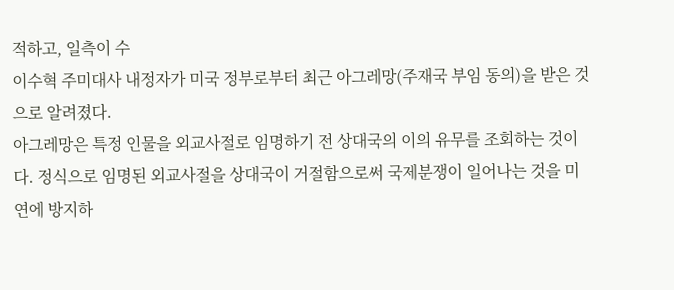적하고, 일측이 수
이수혁 주미대사 내정자가 미국 정부로부터 최근 아그레망(주재국 부임 동의)을 받은 것으로 알려졌다.
아그레망은 특정 인물을 외교사절로 임명하기 전 상대국의 이의 유무를 조회하는 것이다. 정식으로 임명된 외교사절을 상대국이 거절함으로써 국제분쟁이 일어나는 것을 미연에 방지하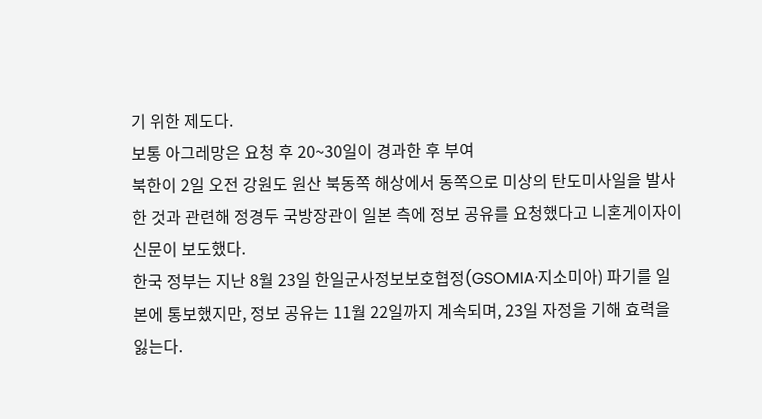기 위한 제도다.
보통 아그레망은 요청 후 20~30일이 경과한 후 부여
북한이 2일 오전 강원도 원산 북동쪽 해상에서 동쪽으로 미상의 탄도미사일을 발사한 것과 관련해 정경두 국방장관이 일본 측에 정보 공유를 요청했다고 니혼게이자이신문이 보도했다.
한국 정부는 지난 8월 23일 한일군사정보보호협정(GSOMIA·지소미아) 파기를 일본에 통보했지만, 정보 공유는 11월 22일까지 계속되며, 23일 자정을 기해 효력을 잃는다.